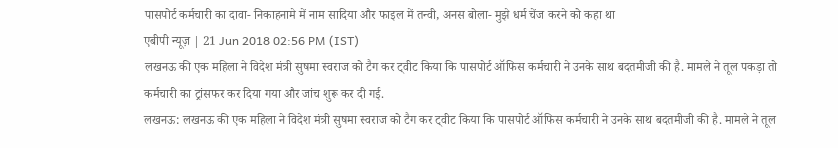पासपोर्ट कर्मचारी का दावा- निकाहनामे में नाम सादिया और फाइल में तन्वी, अनस बोला- मुझे धर्म चेंज करने को कहा था
एबीपी न्यूज़ | 21 Jun 2018 02:56 PM (IST)
लखनऊ की एक महिला ने विदेश मंत्री सुषमा स्वराज को टैग कर ट्वीट किया कि पासपोर्ट ऑफिस कर्मचारी ने उनके साथ बदतमीजी की है. मामले ने तूल पकड़ा तो कर्मचारी का ट्रांसफर कर दिया गया और जांच शुरू कर दी गई.
लखनऊ: लखनऊ की एक महिला ने विदेश मंत्री सुषमा स्वराज को टैग कर ट्वीट किया कि पासपोर्ट ऑफिस कर्मचारी ने उनके साथ बदतमीजी की है. मामले ने तूल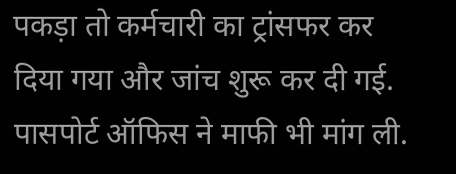पकड़ा तो कर्मचारी का ट्रांसफर कर दिया गया और जांच शुरू कर दी गई. पासपोर्ट ऑफिस ने माफी भी मांग ली.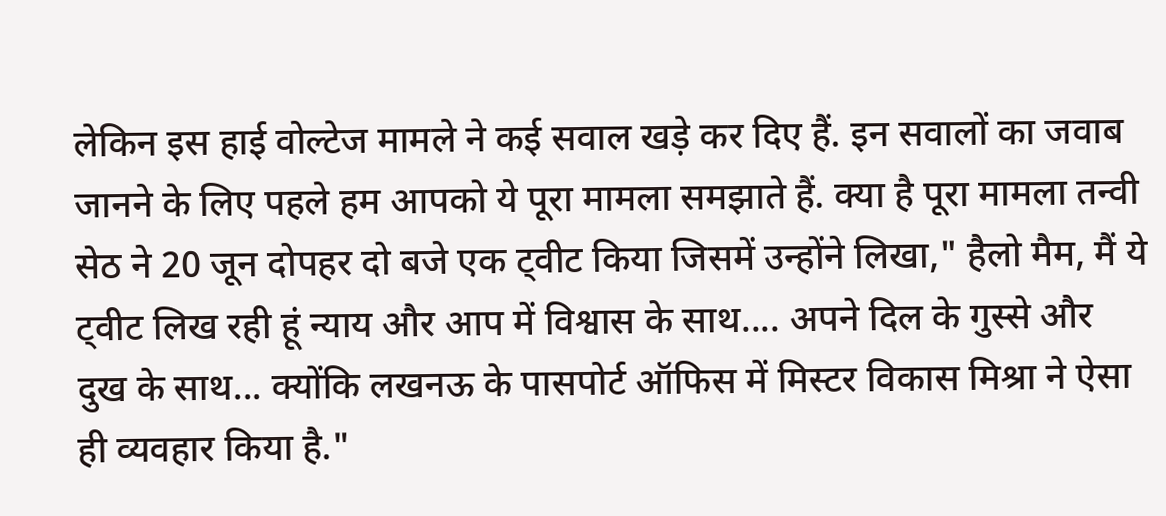लेकिन इस हाई वोल्टेज मामले ने कई सवाल खड़े कर दिए हैं. इन सवालों का जवाब जानने के लिए पहले हम आपको ये पूरा मामला समझाते हैं. क्या है पूरा मामला तन्वी सेठ ने 20 जून दोपहर दो बजे एक ट्वीट किया जिसमें उन्होंने लिखा," हैलो मैम, मैं ये ट्वीट लिख रही हूं न्याय और आप में विश्वास के साथ.... अपने दिल के गुस्से और दुख के साथ... क्योंकि लखनऊ के पासपोर्ट ऑफिस में मिस्टर विकास मिश्रा ने ऐसा ही व्यवहार किया है."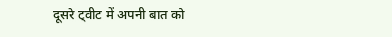दूसरे ट्वीट में अपनी बात को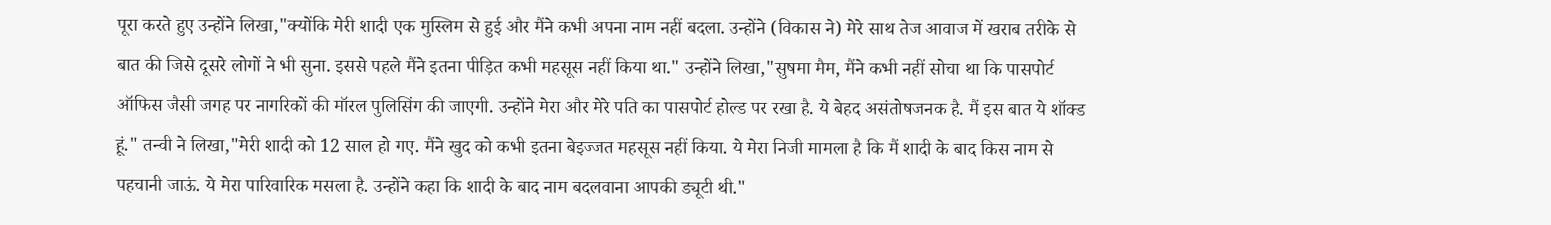पूरा करते हुए उन्होंने लिखा,"क्योंकि मेरी शादी एक मुस्लिम से हुई और मैंने कभी अपना नाम नहीं बदला. उन्होंने (विकास ने) मेरे साथ तेज आवाज में खराब तरीके से बात की जिसे दूसरे लोगों ने भी सुना. इससे पहले मैंने इतना पीड़ित कभी महसूस नहीं किया था." उन्होंने लिखा,"सुषमा मैम, मैंने कभी नहीं सोचा था कि पासपोर्ट ऑफिस जैसी जगह पर नागरिकों की मॉरल पुलिसिंग की जाएगी. उन्होंने मेरा और मेरे पति का पासपोर्ट होल्ड पर रखा है. ये बेहद असंतोषजनक है. मैं इस बात ये शॉक्ड हूं." तन्वी ने लिखा,"मेरी शादी को 12 साल हो गए. मैंने खुद को कभी इतना बेइज्जत महसूस नहीं किया. ये मेरा निजी मामला है कि मैं शादी के बाद किस नाम से पहचानी जाऊं. ये मेरा पारिवारिक मसला है. उन्होंने कहा कि शादी के बाद नाम बदलवाना आपकी ड्यूटी थी."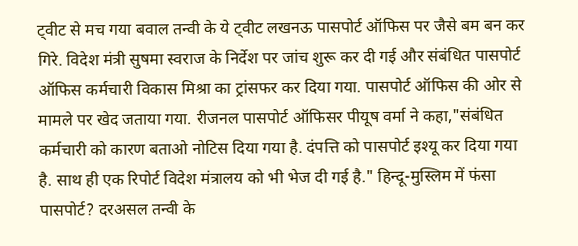ट्वीट से मच गया बवाल तन्वी के ये ट्वीट लखनऊ पासपोर्ट ऑफिस पर जैसे बम बन कर गिरे. विदेश मंत्री सुषमा स्वराज के निर्देश पर जांच शुरू कर दी गई और संबंधित पासपोर्ट ऑफिस कर्मचारी विकास मिश्रा का ट्रांसफर कर दिया गया. पासपोर्ट ऑफिस की ओर से मामले पर खेद जताया गया. रीजनल पासपोर्ट ऑफिसर पीयूष वर्मा ने कहा,"संबंधित कर्मचारी को कारण बताओ नोटिस दिया गया है. दंपत्ति को पासपोर्ट इश्यू कर दिया गया है. साथ ही एक रिपोर्ट विदेश मंत्रालय को भी भेज दी गई है." हिन्दू-मुस्लिम में फंसा पासपोर्ट? दरअसल तन्वी के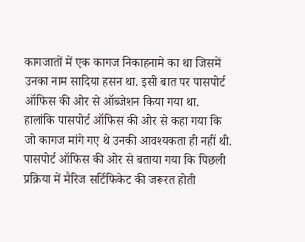कागजातों में एक कागज निकाहनामे का था जिसमें उनका नाम सादिया हसन था. इसी बात पर पासपोर्ट ऑफिस की ओर से ऑब्जेशन किया गया था. हालांकि पासपोर्ट ऑफिस की ओर से कहा गया कि जो कागज मांगे गए थे उनकी आवश्यकता ही नहीं थी. पासपोर्ट ऑफिस की ओर से बताया गया कि पिछली प्रक्रिया में मैरिज सर्टिफिकेट की जरूरत होती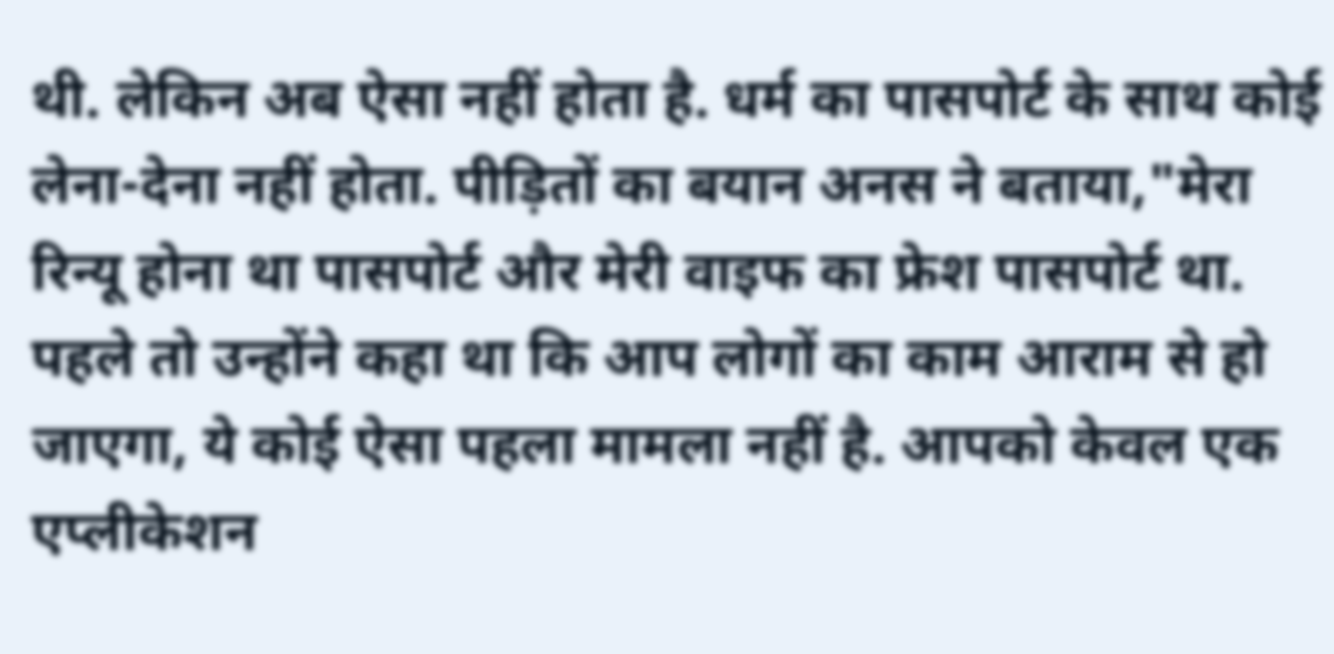थी. लेकिन अब ऐसा नहीं होता है. धर्म का पासपोर्ट के साथ कोई लेना-देना नहीं होता. पीड़ितों का बयान अनस ने बताया,"मेरा रिन्यू होना था पासपोर्ट और मेरी वाइफ का फ्रेश पासपोर्ट था. पहले तो उन्होंने कहा था कि आप लोगों का काम आराम से हो जाएगा, ये कोई ऐसा पहला मामला नहीं है. आपको केवल एक एप्लीकेशन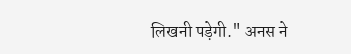लिखनी पड़ेगी." अनस ने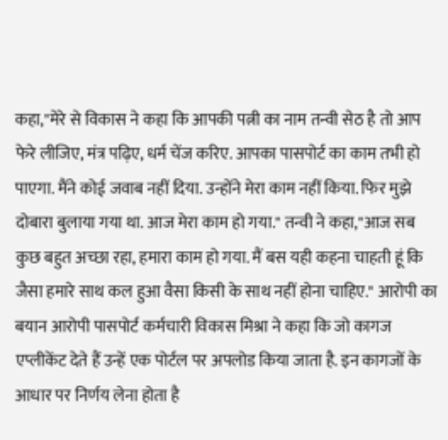कहा,"मेरे से विकास ने कहा कि आपकी पत्नी का नाम तन्वी सेठ है तो आप फेरे लीजिए, मंत्र पढ़िए, धर्म चेंज करिए. आपका पासपोर्ट का काम तभी हो पाएगा. मैंने कोई जवाब नहीं दिया. उन्होंने मेरा काम नहीं किया. फिर मुझे दोबारा बुलाया गया था. आज मेरा काम हो गया." तन्वी ने कहा,"आज सब कुछ बहुत अच्छा रहा, हमारा काम हो गया. मैं बस यही कहना चाहती हूं कि जैसा हमारे साथ कल हुआ वैसा किसी के साथ नहीं होना चाहिए." आरोपी का बयान आरोपी पासपोर्ट कर्मचारी विकास मिश्रा ने कहा कि जो कागज एप्लीकेंट देते हैं उन्हें एक पोर्टल पर अपलोड किया जाता है. इन कागजों के आधार पर निर्णय लेना होता है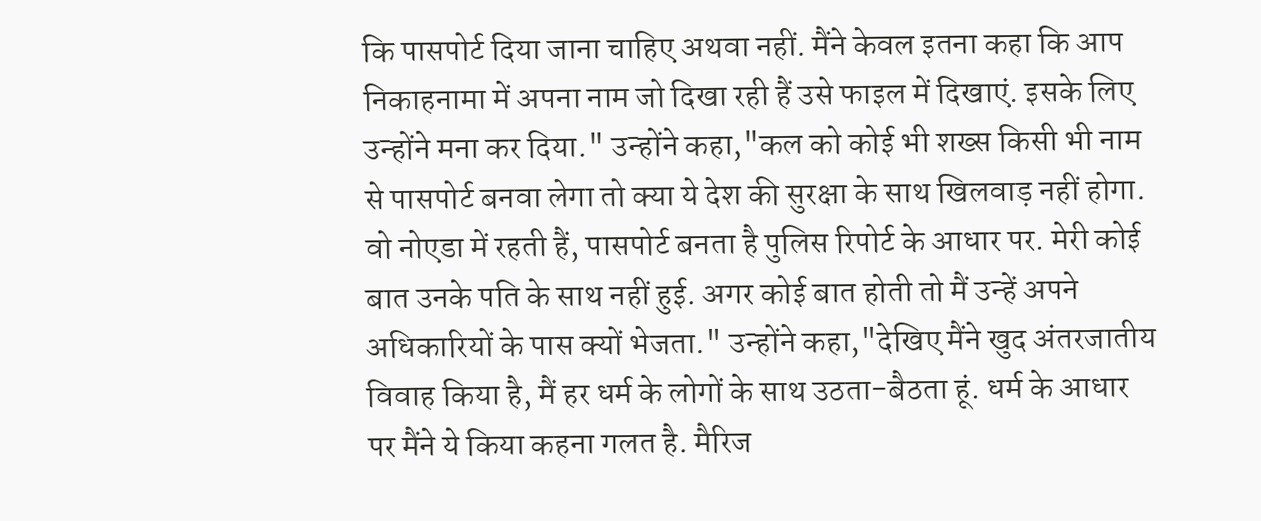कि पासपोर्ट दिया जाना चाहिए अथवा नहीं. मैंने केवल इतना कहा कि आप निकाहनामा में अपना नाम जो दिखा रही हैं उसे फाइल में दिखाएं. इसके लिए उन्होंने मना कर दिया." उन्होंने कहा,"कल को कोई भी शख्स किसी भी नाम से पासपोर्ट बनवा लेगा तो क्या ये देश की सुरक्षा के साथ खिलवाड़ नहीं होगा. वो नोएडा में रहती हैं, पासपोर्ट बनता है पुलिस रिपोर्ट के आधार पर. मेरी कोई बात उनके पति के साथ नहीं हुई. अगर कोई बात होती तो मैं उन्हें अपने अधिकारियों के पास क्यों भेजता." उन्होंने कहा,"देखिए मैंने खुद अंतरजातीय विवाह किया है, मैं हर धर्म के लोगों के साथ उठता-बैठता हूं. धर्म के आधार पर मैंने ये किया कहना गलत है. मैरिज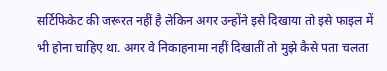सर्टिफिकेट की जरूरत नहीं है लेकिन अगर उन्होंने इसे दिखाया तो इसे फाइल में भी होना चाहिए था. अगर वे निकाहनामा नहीं दिखातीं तो मुझे कैसे पता चलता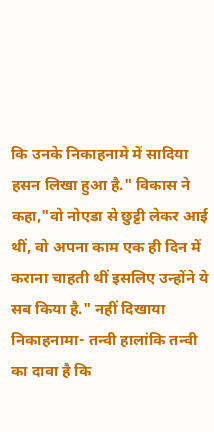कि उनके निकाहनामे में सादिया हसन लिखा हुआ है." विकास ने कहा,"वो नोएडा से छुट्टी लेकर आई थीं, वो अपना काम एक ही दिन में कराना चाहती थीं इसलिए उन्होंने ये सब किया है." नहीं दिखाया निकाहनामा- तन्वी हालांकि तन्वी का दावा है कि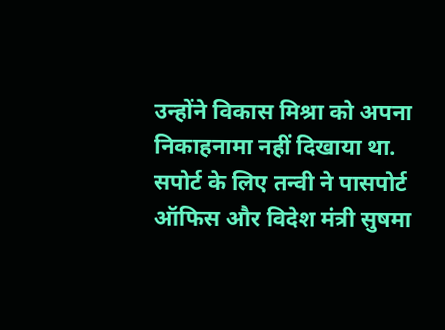उन्होंने विकास मिश्रा को अपना निकाहनामा नहीं दिखाया था. सपोर्ट के लिए तन्वी ने पासपोर्ट ऑफिस और विदेश मंत्री सुषमा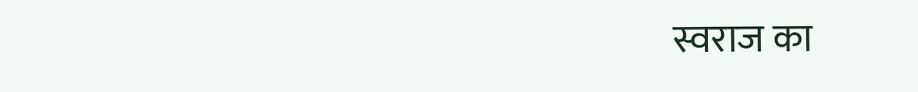स्वराज का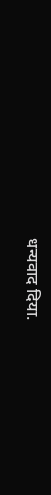धन्यवाद दिया.